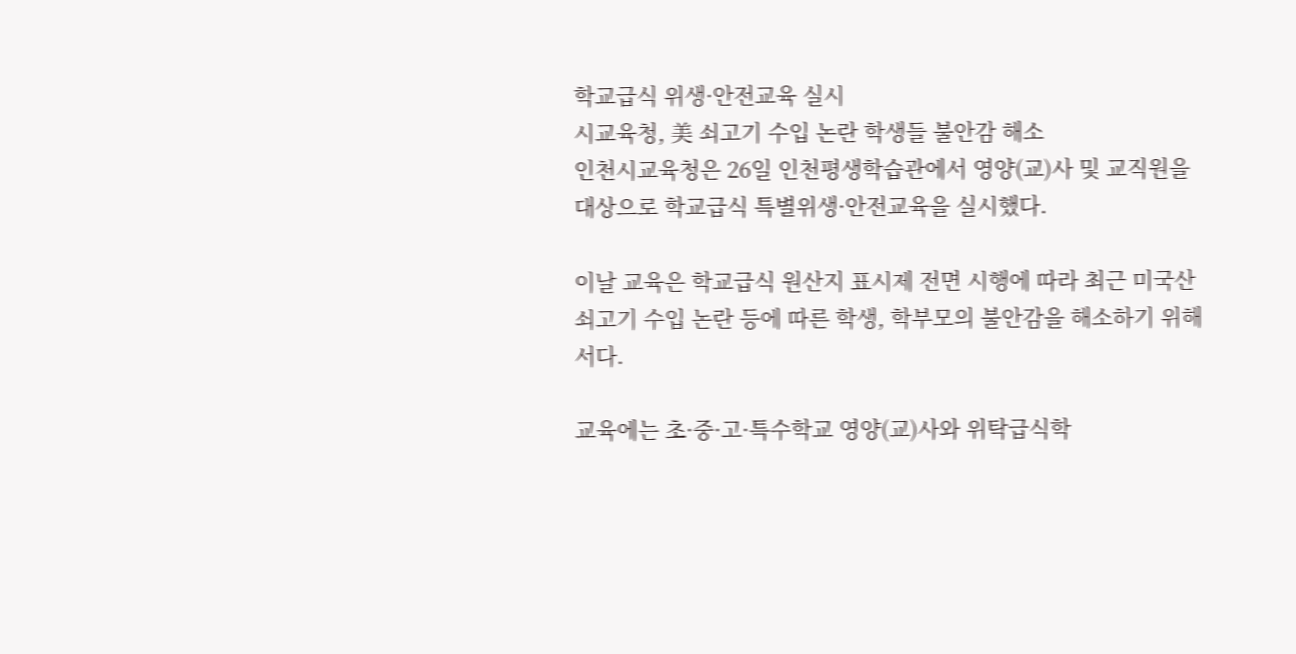학교급식 위생·안전교육 실시
시교육청, 美 쇠고기 수입 논란 학생들 불안감 해소
인천시교육청은 26일 인천평생학습관에서 영양(교)사 및 교직원을 대상으로 학교급식 특별위생·안전교육을 실시했다.

이날 교육은 학교급식 원산지 표시제 전면 시행에 따라 최근 미국산 쇠고기 수입 논란 등에 따른 학생, 학부모의 불안감을 해소하기 위해서다.

교육에는 초·중·고·특수학교 영양(교)사와 위탁급식학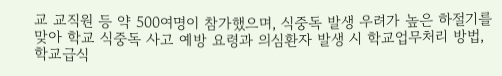교 교직원 등 약 500여명이 참가했으며, 식중독 발생 우려가 높은 하절기를 맞아 학교 식중독 사고 예방 요령과 의심환자 발생 시 학교업무처리 방법, 학교급식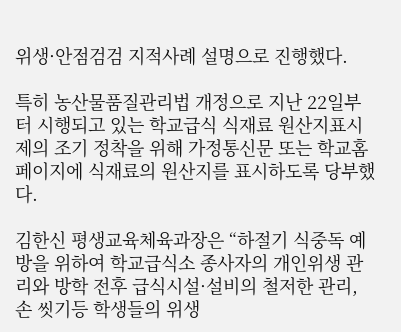위생·안점검검 지적사례 설명으로 진행했다.

특히 농산물품질관리법 개정으로 지난 22일부터 시행되고 있는 학교급식 식재료 원산지표시제의 조기 정착을 위해 가정통신문 또는 학교홈페이지에 식재료의 원산지를 표시하도록 당부했다.

김한신 평생교육체육과장은 “하절기 식중독 예방을 위하여 학교급식소 종사자의 개인위생 관리와 방학 전후 급식시설·설비의 철저한 관리, 손 씻기등 학생들의 위생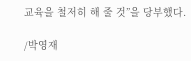교육을 철저히 해 줄 것”을 당부했다.

/박영재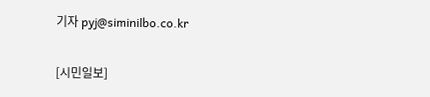기자 pyj@siminilbo.co.kr

[시민일보]